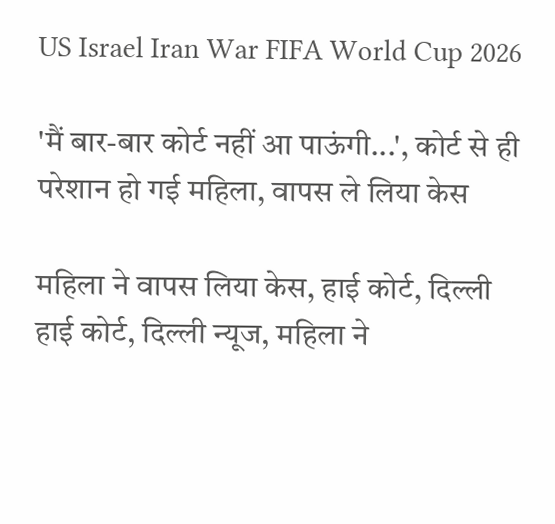US Israel Iran War FIFA World Cup 2026

'मैं बार-बार कोर्ट नहीं आ पाऊंगी...', कोर्ट से ही परेशान हो गई महिला, वापस ले लिया केस

महिला ने वापस लिया केस, हाई कोर्ट, दिल्ली हाई कोर्ट, दिल्ली न्यूज, महिला ने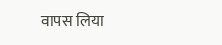वापस लिया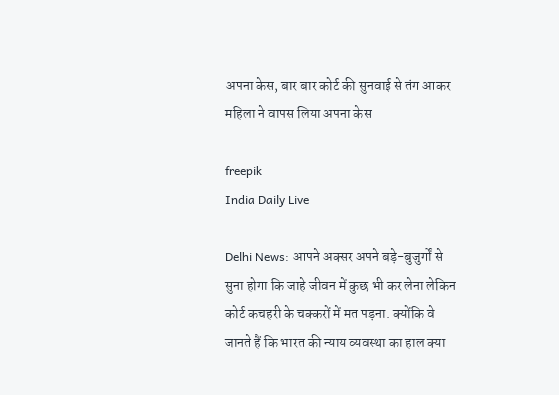अपना केस, बार बार कोर्ट की सुनवाई से तंग आकर महिला ने वापस लिया अपना केस

freepik
India Daily Live

Delhi News: आपने अक्सर अपने बड़े-बुजुर्गों से सुना होगा कि जाहे जीवन में कुछ भी कर लेना लेकिन कोर्ट कचहरी के चक्करों में मत पड़ना. क्योंकि वे जानते हैं कि भारत की न्याय व्यवस्था का हाल क्या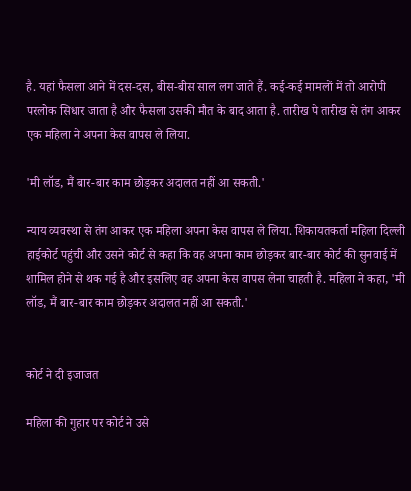है. यहां फैसला आने में दस-दस, बीस-बीस साल लग जाते हैं. कई-कई मामलों में तो आरोपी परलोक सिधार जाता है और फैसला उसकी मौत के बाद आता है. तारीख पे तारीख से तंग आकर एक महिला ने अपना केस वापस ले लिया.

'मी लॉड, मैं बार-बार काम छोड़कर अदालत नहीं आ सकती.'

न्याय व्यवस्था से तंग आकर एक महिला अपना केस वापस ले लिया. शिकायतकर्ता महिला दिल्ली हाईकोर्ट पहुंची और उसने कोर्ट से कहा कि वह अपना काम छोड़कर बार-बार कोर्ट की सुनवाई में शामिल होने से थक गई है और इसलिए वह अपना केस वापस लेना चाहती है. महिला ने कहा, 'मी लॉड, मैं बार-बार काम छोड़कर अदालत नहीं आ सकती.'


कोर्ट ने दी इजाजत

महिला की गुहार पर कोर्ट ने उसे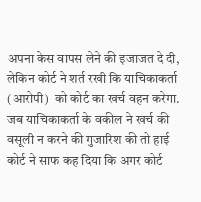अपना केस वापस लेने की इजाजत दे दी, लेकिन कोर्ट ने शर्त रखी कि याचिकाकर्ता (आरोपी)  को कोर्ट का खर्च वहन करेगा. जब याचिकाकर्ता के वकील ने खर्च की वसूली न करने की गुजारिश की तो हाई कोर्ट ने साफ कह दिया कि अगर कोर्ट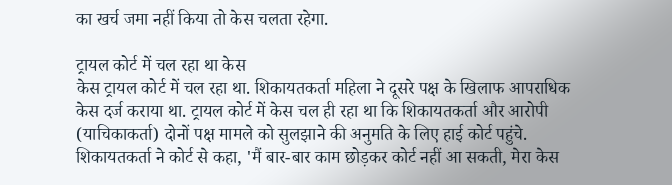का खर्च जमा नहीं किया तो केस चलता रहेगा.

ट्रायल कोर्ट में चल रहा था केस
केस ट्रायल कोर्ट में चल रहा था. शिकायतकर्ता महिला ने दूसरे पक्ष के खिलाफ आपराधिक केस दर्ज कराया था. ट्रायल कोर्ट में केस चल ही रहा था कि शिकायतकर्ता और आरोपी (याचिकाकर्ता) दोनों पक्ष मामले को सुलझाने की अनुमति के लिए हाई कोर्ट पहुंचे. शिकायतकर्ता ने कोर्ट से कहा, 'मैं बार-बार काम छोड़कर कोर्ट नहीं आ सकती, मेरा केस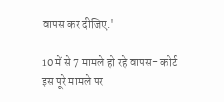वापस कर दीजिए.'

10 में से 7 मामले हो रहे वापस- कोर्ट
इस पूरे मामले पर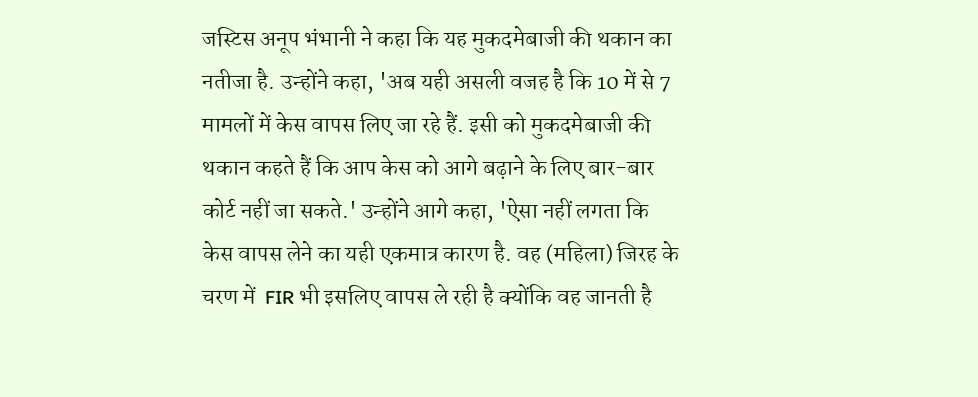जस्टिस अनूप भंभानी ने कहा कि यह मुकदमेबाजी की थकान का नतीजा है. उन्होंने कहा, 'अब यही असली वजह है कि 10 में से 7 मामलों में केस वापस लिए जा रहे हैं. इसी को मुकदमेबाजी की थकान कहते हैं कि आप केस को आगे बढ़ाने के लिए बार-बार कोर्ट नहीं जा सकते.' उन्होंने आगे कहा, 'ऐसा नहीं लगता कि केस वापस लेने का यही एकमात्र कारण है. वह (महिला) जिरह के चरण में  FIR भी इसलिए वापस ले रही है क्योंकि वह जानती है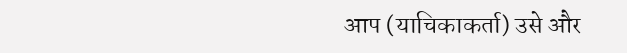आप (याचिकाकर्ता) उसे और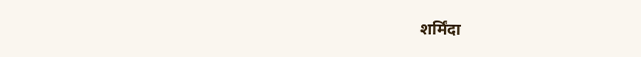शर्मिंदा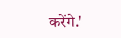करेंगे.'